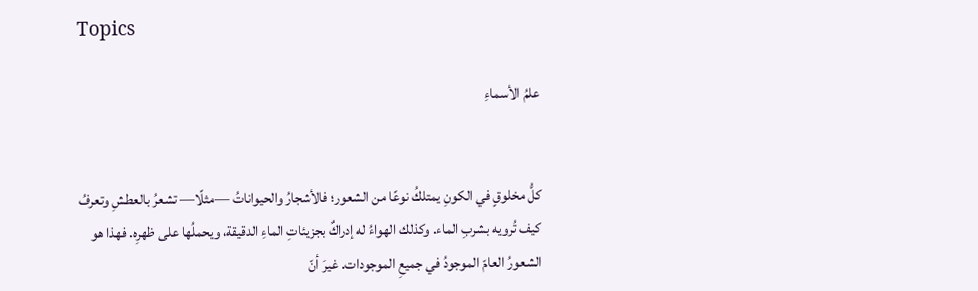Topics

علمُ الأسماءِ


كلُّ مخلوقٍ في الكونِ يمتلكُ نوعًا من الشعور؛ فالأشجارُ والحيواناتُ —مثلًا— تشعرُ بالعطشِ وتعرفُ كيف تُرويه بشربِ الماء. وكذلك الهواءُ له إدراكٌ بجزيئاتِ الماءِ الدقيقة، ويحملُها على ظهرِه. فهذا هو الشعورُ العامّ الموجودُ في جميعِ الموجودات. غيرَ أنّ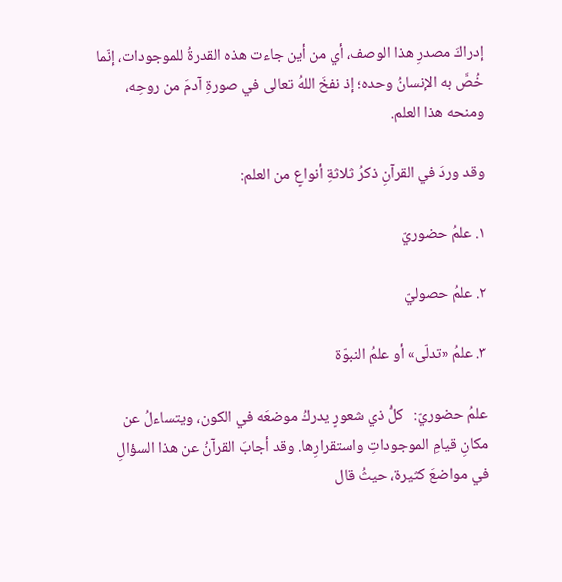إدراكَ مصدرِ هذا الوصف، أي من أين جاءت هذه القدرةُ للموجودات، إنّما خُصَّ به الإنسانُ وحده؛ إذ نفخَ اللهُ تعالى في صورةِ آدمَ من روحِه، ومنحه هذا العلم.

وقد وردَ في القرآنِ ذكرُ ثلاثةِ أنواعٍ من العلم:

١. علمُ حضوريّ

٢. علمُ حصوليّ

٣. علمُ «تدلّى» أو علمُ النبوّة

علمُ حضوريّ:   كلُّ ذي شعورٍ يدركُ موضعَه في الكون، ويتساءلُ عن مكانِ قيامِ الموجوداتِ واستقرارِها. وقد أجابَ القرآنُ عن هذا السؤالِ في مواضعَ كثيرة، حيثُ قال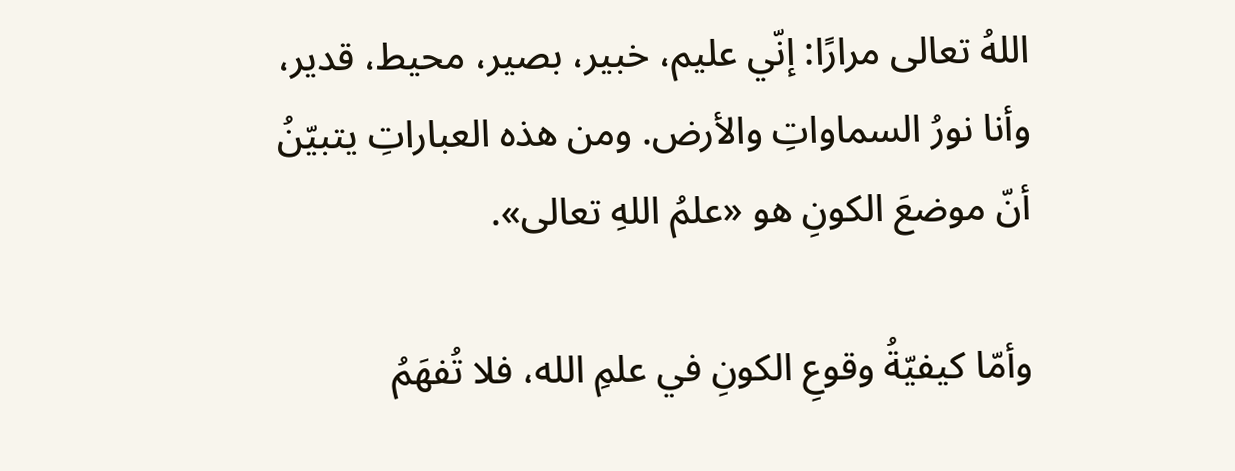اللهُ تعالى مرارًا: إنّي عليم، خبير، بصير، محيط، قدير، وأنا نورُ السماواتِ والأرض. ومن هذه العباراتِ يتبيّنُ أنّ موضعَ الكونِ هو «علمُ اللهِ تعالى».

وأمّا كيفيّةُ وقوعِ الكونِ في علمِ الله، فلا تُفهَمُ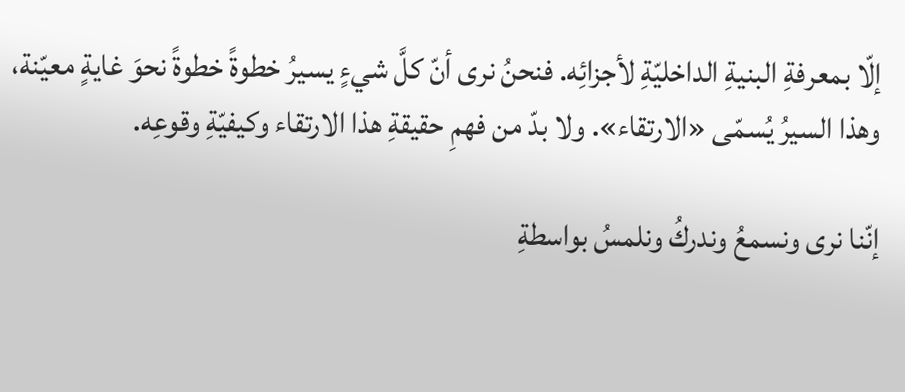إلّا بمعرفةِ البنيةِ الداخليّةِ لأجزائِه. فنحنُ نرى أنّ كلَّ شيءٍ يسيرُ خطوةً خطوةً نحوَ غايةٍ معيّنة، وهذا السيرُ يُسمّى «الارتقاء». ولا بدّ من فهمِ حقيقةِ هذا الارتقاء وكيفيّةِ وقوعِه.

إنّنا نرى ونسمعُ وندركُ ونلمسُ بواسطةِ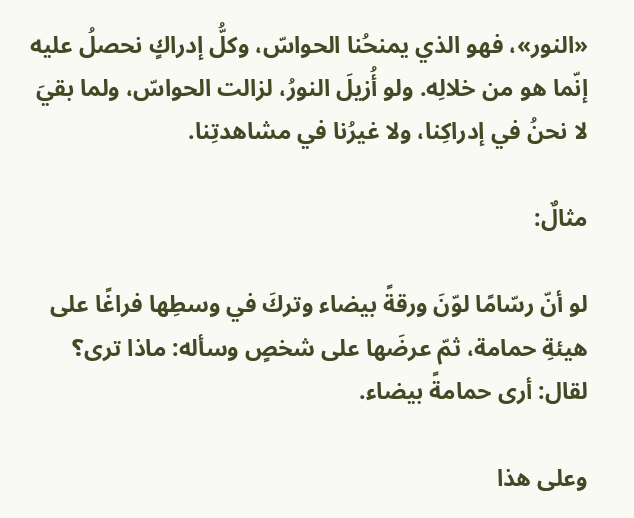«النور»، فهو الذي يمنحُنا الحواسّ، وكلُّ إدراكٍ نحصلُ عليه إنّما هو من خلالِه. ولو أُزيلَ النورُ، لزالت الحواسّ، ولما بقيَ لا نحنُ في إدراكِنا، ولا غيرُنا في مشاهدتِنا.

مثالٌ:

لو أنّ رسّامًا لوّنَ ورقةً بيضاء وتركَ في وسطِها فراغًا على هيئةِ حمامة، ثمّ عرضَها على شخصٍ وسأله: ماذا ترى؟ لقال: أرى حمامةً بيضاء.

وعلى هذا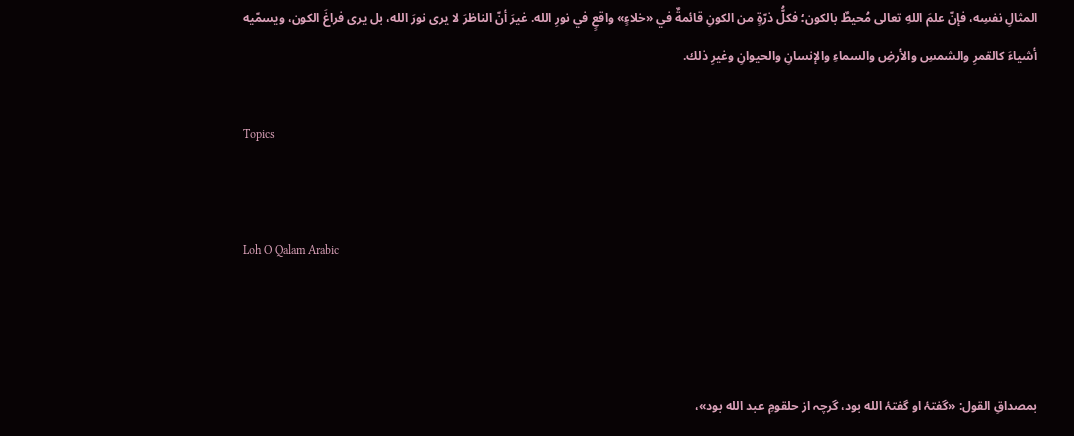المثالِ نفسِه، فإنّ علمَ اللهِ تعالى مُحيطٌ بالكون؛ فكلُّ ذرّةٍ من الكونِ قائمةٌ في «خلاءٍ» واقعٍ في نورِ الله. غيرَ أنّ الناظرَ لا يرى نورَ الله، بل يرى فراغَ الكون، ويسمّيه أشياءَ كالقمرِ والشمسِ والأرضِ والسماءِ والإنسانِ والحيوانِ وغيرِ ذلك.

Topics


Loh O Qalam Arabic



بمصداقِ القول: «گفتۂ او گفتۂ الله بود، گرچہ از حلقومِ عبد الله بود»،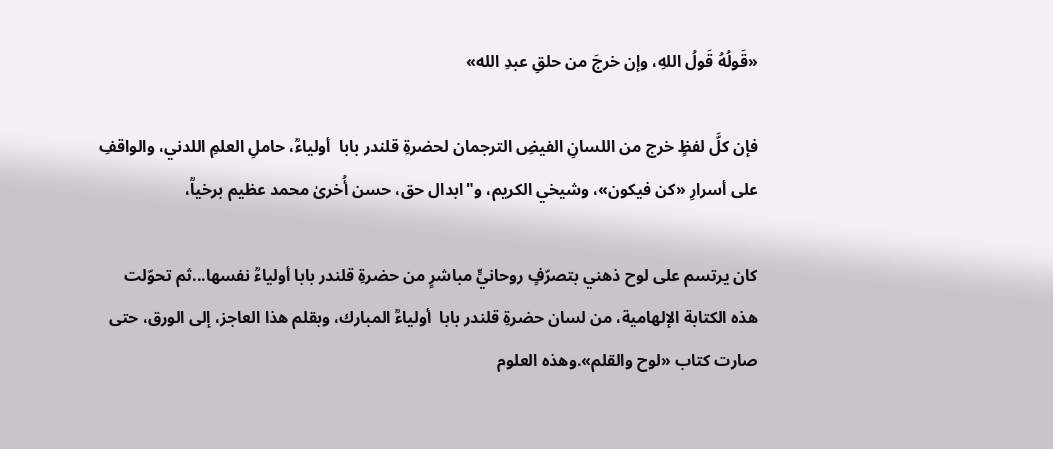«قَولُهُ قَولُ اللهِ، وإن خرجَ من حلقِ عبدِ الله»

فإن كلَّ لفظٍ خرج من اللسانِ الفيضِ الترجمان لحضرةِ قلندر بابا  أولياءؒ، حاملِ العلمِ اللدني، والواقفِ على أسرارِ «كن فيكون»، وشيخي الكريم، و"ابدال حق، حسن أُخرىٰ محمد عظيم برخياؒ،

كان يرتسم على لوح ذهني بتصرّفٍ روحانيٍّ مباشرٍ من حضرةِ قلندر بابا أولياءؒ نفسها...ثم تحوّلت هذه الكتابة الإلهامية، من لسان حضرةِ قلندر بابا  أولياءؒ المبارك، وبقلم هذا العاجز، إلى الورق، حتى صارت كتاب «لوح والقلم».وهذه العلوم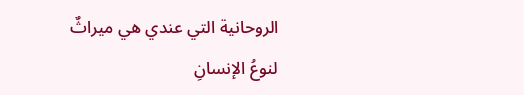الروحانية التي عندي هي ميراثٌ لنوعُ الإنسانِ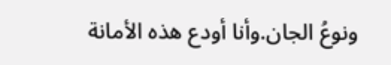ونوعُ الجان.وأنا أودع هذه الأمانة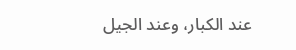عند الكبار، وعند الجيل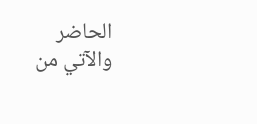الحاضر والآتي من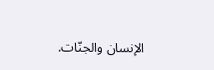الإنسان والجنّات.